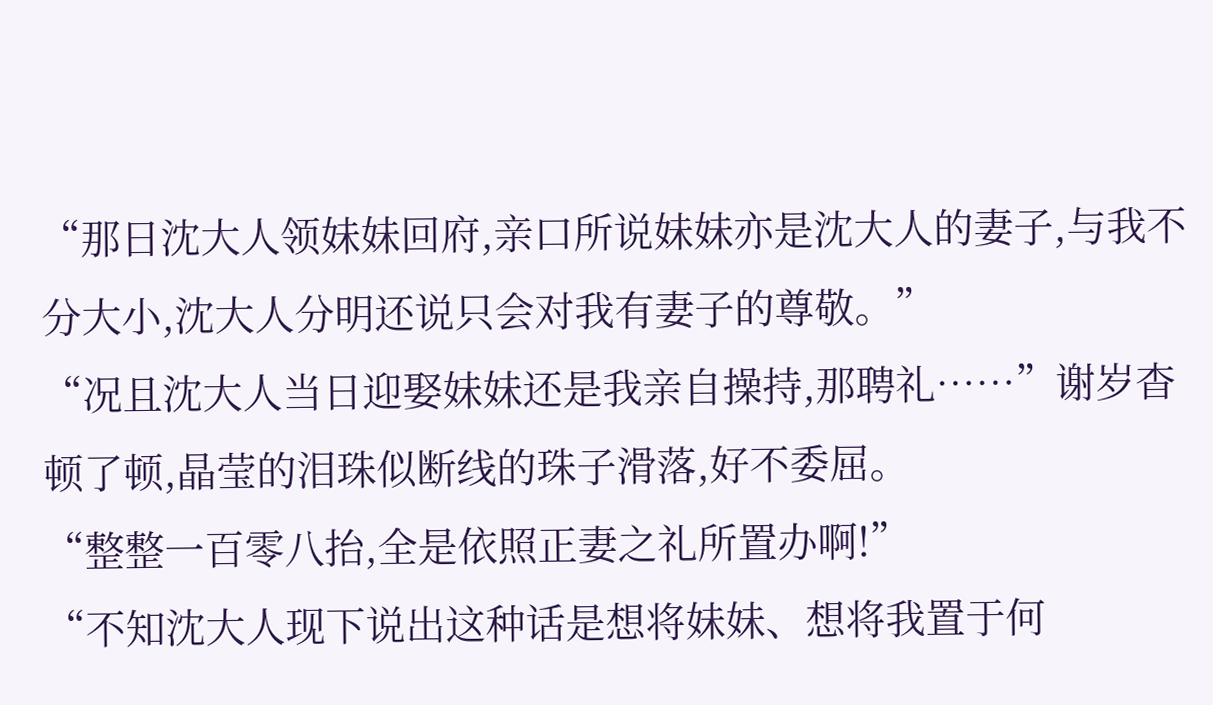“那日沈大人领妹妹回府,亲口所说妹妹亦是沈大人的妻子,与我不分大小,沈大人分明还说只会对我有妻子的尊敬。”
“况且沈大人当日迎娶妹妹还是我亲自操持,那聘礼……”谢岁杳顿了顿,晶莹的泪珠似断线的珠子滑落,好不委屈。
“整整一百零八抬,全是依照正妻之礼所置办啊!”
“不知沈大人现下说出这种话是想将妹妹、想将我置于何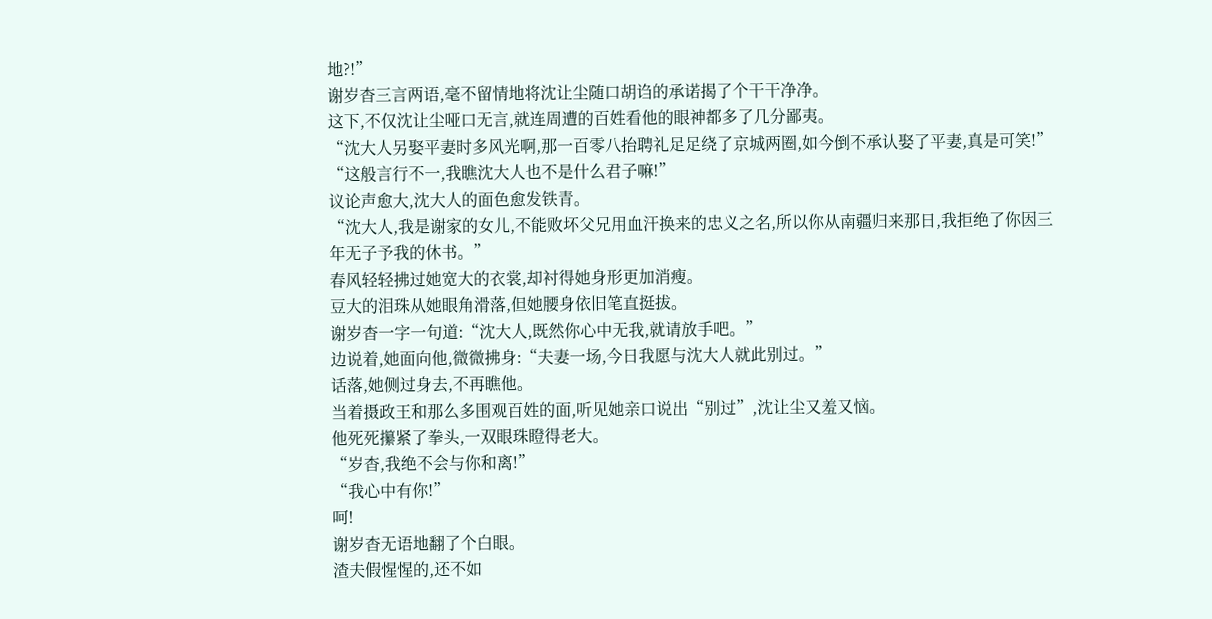地?!”
谢岁杳三言两语,毫不留情地将沈让尘随口胡诌的承诺揭了个干干净净。
这下,不仅沈让尘哑口无言,就连周遭的百姓看他的眼神都多了几分鄙夷。
“沈大人另娶平妻时多风光啊,那一百零八抬聘礼足足绕了京城两圈,如今倒不承认娶了平妻,真是可笑!”
“这般言行不一,我瞧沈大人也不是什么君子嘛!”
议论声愈大,沈大人的面色愈发铁青。
“沈大人,我是谢家的女儿,不能败坏父兄用血汗换来的忠义之名,所以你从南疆归来那日,我拒绝了你因三年无子予我的休书。”
春风轻轻拂过她宽大的衣裳,却衬得她身形更加消瘦。
豆大的泪珠从她眼角滑落,但她腰身依旧笔直挺拔。
谢岁杳一字一句道:“沈大人,既然你心中无我,就请放手吧。”
边说着,她面向他,微微拂身:“夫妻一场,今日我愿与沈大人就此别过。”
话落,她侧过身去,不再瞧他。
当着摄政王和那么多围观百姓的面,听见她亲口说出“别过”,沈让尘又羞又恼。
他死死攥紧了拳头,一双眼珠瞪得老大。
“岁杳,我绝不会与你和离!”
“我心中有你!”
呵!
谢岁杳无语地翻了个白眼。
渣夫假惺惺的,还不如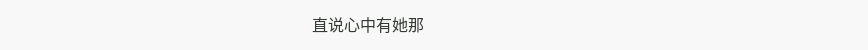直说心中有她那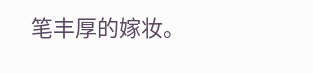笔丰厚的嫁妆。